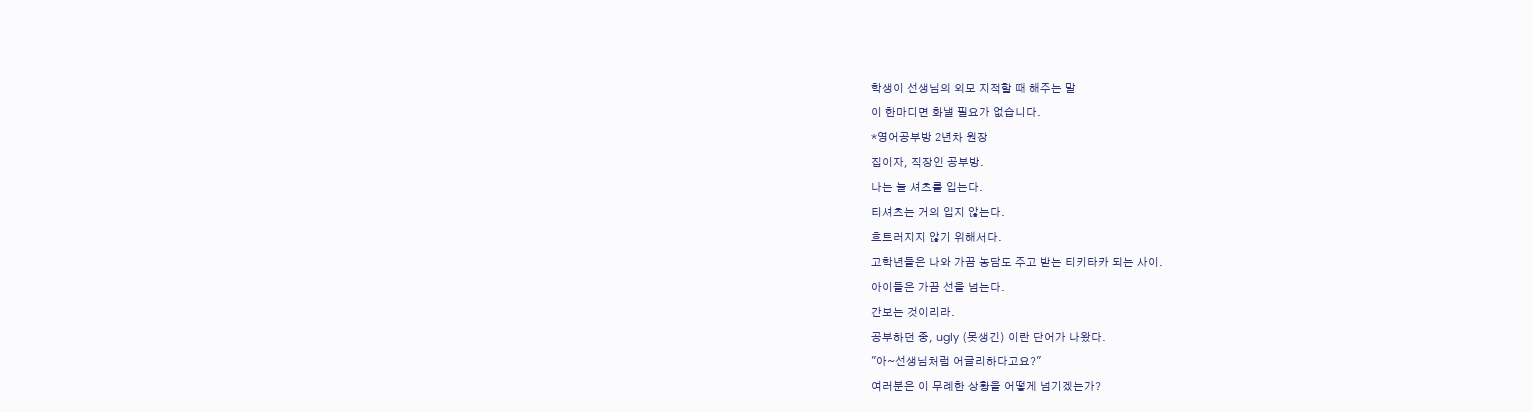학생이 선생님의 외모 지적할 때 해주는 말
이 한마디면 화낼 필요가 없습니다.
*영어공부방 2년차 원장
집이자, 직장인 공부방.
나는 늘 셔츠를 입는다.
티셔츠는 거의 입지 않는다.
흐트러지지 않기 위해서다.
고학년들은 나와 가끔 농담도 주고 받는 티키타카 되는 사이.
아이들은 가끔 선을 넘는다.
간보는 것이리라.
공부하던 중, ugly (못생긴) 이란 단어가 나왔다.
"아~선생님처럼 어글리하다고요?"
여러분은 이 무례한 상황을 어떻게 넘기겠는가?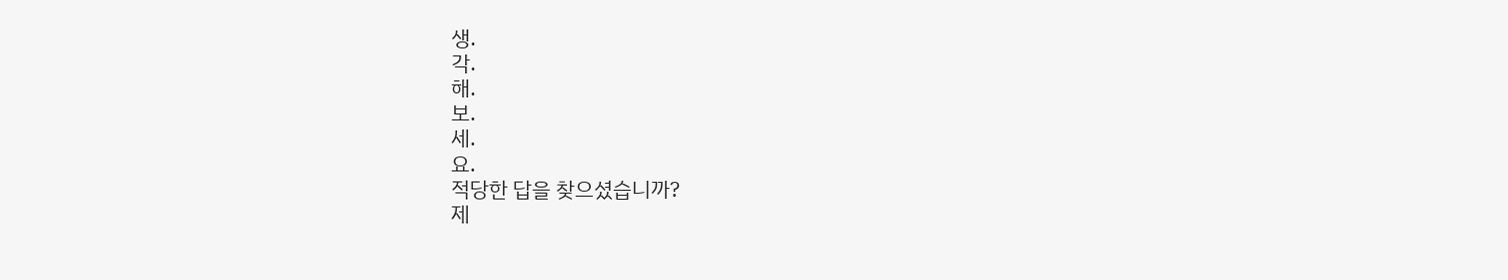생.
각.
해.
보.
세.
요.
적당한 답을 찾으셨습니까?
제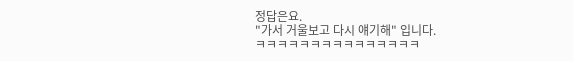정답은요.
"가서 거울보고 다시 얘기해" 입니다.
ㅋㅋㅋㅋㅋㅋㅋㅋㅋㅋㅋㅋㅋㅋㅋ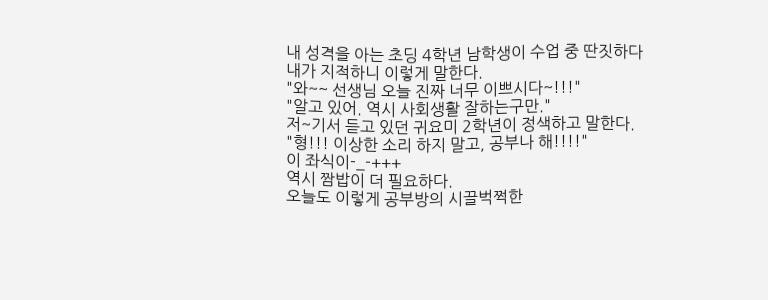내 성격을 아는 초딩 4학년 남학생이 수업 중 딴짓하다 내가 지적하니 이렇게 말한다.
"와~~ 선생님 오늘 진짜 너무 이쁘시다~!!!"
"알고 있어. 역시 사회생활 잘하는구만."
저~기서 듣고 있던 귀요미 2학년이 정색하고 말한다.
"형!!! 이상한 소리 하지 말고, 공부나 해!!!!"
이 좌식이-_-+++
역시 짬밥이 더 필요하다.
오늘도 이렇게 공부방의 시끌벅쩍한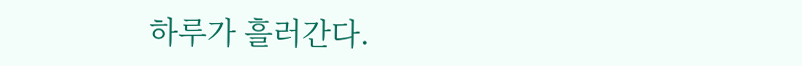하루가 흘러간다.